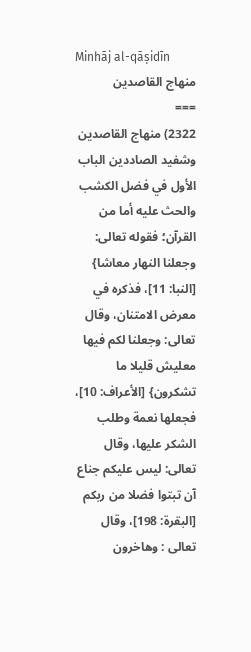Minhāj al-qāṣidīn
منهاج القاصدين
===
2322) منهاج القاصدين وشفيد الصاددين الباب الأول في فضل الكشب والحث عليه أما من القرآن؛ فقوله تعالى: وجعلنا النهار معاشا} [النبا: 11]، فذكره في معرض الامتنان، وقال تعالى: وجعلنا لكم فيها معليش قليلا ما تشكرون} [الأعراف: 10]، فجعلها نعمة وطلب الشكر عليها، وقال تعالى: ليس عليكم جناع آن تبتوا فضلا من ربكم [البقرة: 198]، وقال تعالى : وهاخرون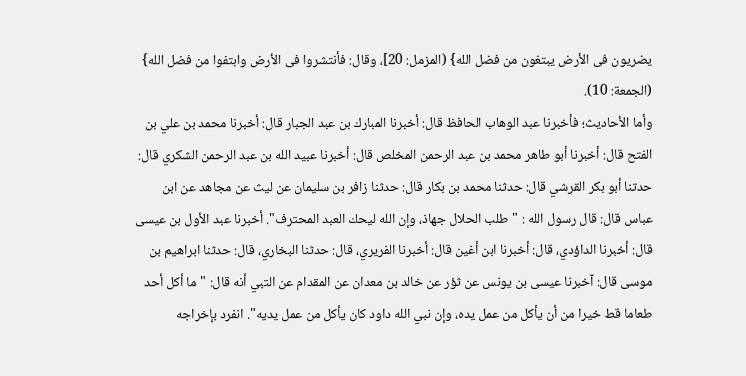يضريون فى الأرض يبتغون من فضل الله} (المزمل: 20]، وقال: فأنتشروا فى الأرض وابتفوا من فضل الله} (الجمعة: 10).
وأما الأحاديث؛ فأخبرنا عبد الوهاب الحافظ قال: أخبرنا المبارك بن عبد الجبار قال: أخبرنا محمد بن علي بن الفتح قال: أخبرنا أبو طاهر محمد بن عبد الرحمن المخلص قال: أخبرنا عبيد الله بن عبد الرحمن الشكري قال: حدتنا أبو بكر القرشي قال: حدثنا محمد بن بكار قال: حدثنا زافر بن سليمان عن ليث عن مجاهد عن ابن عباس قال: قال رسول الله : "طلب الحلال جهاذ، وإن الله ليحك العبد المحترف". أخبرنا عبد الأول بن عيسى قال: أخبرنا الداؤدي، قال: أخبرنا ابن أغين قال: أخبرنا الفريري، قال: حدثنا البخاري، قال: حدثنا ابراهيم بن موسى قال: آخبرنا عيسى بن يونس عن ثؤر عن خالد بن معدان عن المقدام عن التبي أنه قال: "ما أكل أحد طعاما قط خيرا من أن يأكل من عمل يده، وإن نبي الله داود كان يأكل من عمل يديه". انفرد بإخراجه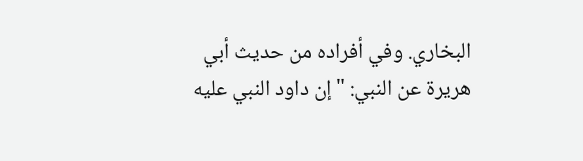البخاري. وفي أفراده من حديث أبي هريرة عن النبي: "إن داود النبي عليه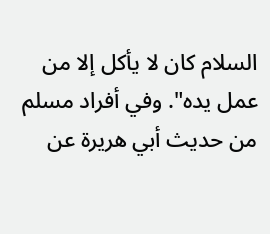السلام كان لا يأكل إلا من عمل يده". وفي أفراد مسلم من حديث أبي هريرة عن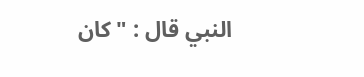النبي قال : "كان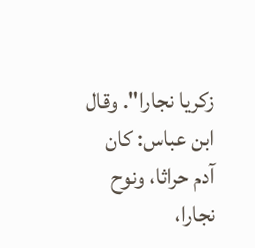زكريا نجارا". وقال ابن عباس: كان آدم حراثا، ونوح نجارا،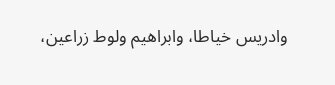وادريس خياطا، وابراهيم ولوط زراعين،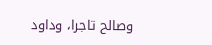وصالح تاجرا، وداود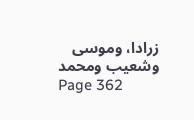زرادا، وموسى وشعيب ومحمد
Page 362